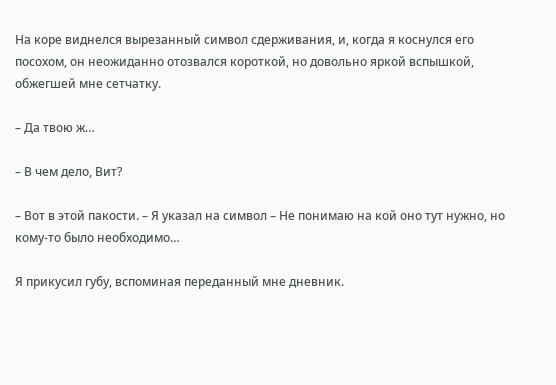На коре виднелся вырезанный символ сдерживания, и, когда я коснулся его посохом, он неожиданно отозвался короткой, но довольно яркой вспышкой, обжегшей мне сетчатку.

– Да твою ж…

– В чем дело, Вит?

– Вот в этой пакости. – Я указал на символ – Не понимаю на кой оно тут нужно, но кому-то было необходимо…

Я прикусил губу, вспоминая переданный мне дневник.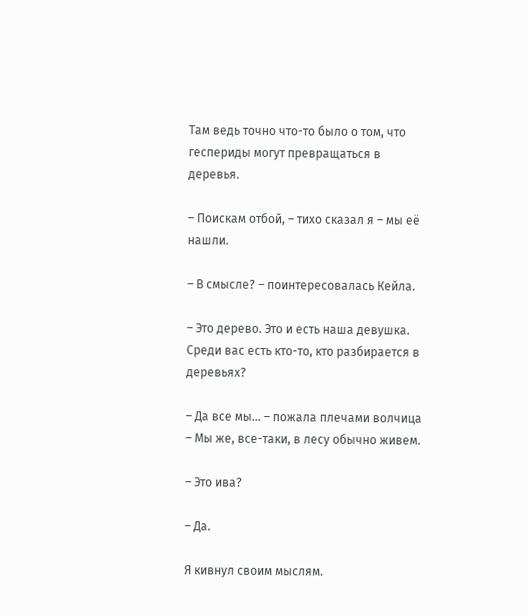Там ведь точно что-то было о том, что геспериды могут превращаться в деревья.

– Поискам отбой, – тихо сказал я – мы её нашли.

– В смысле? – поинтересовалась Кейла.

– Это дерево. Это и есть наша девушка. Среди вас есть кто-то, кто разбирается в деревьях?

– Да все мы… – пожала плечами волчица – Мы же, все-таки, в лесу обычно живем.

– Это ива?

– Да.

Я кивнул своим мыслям.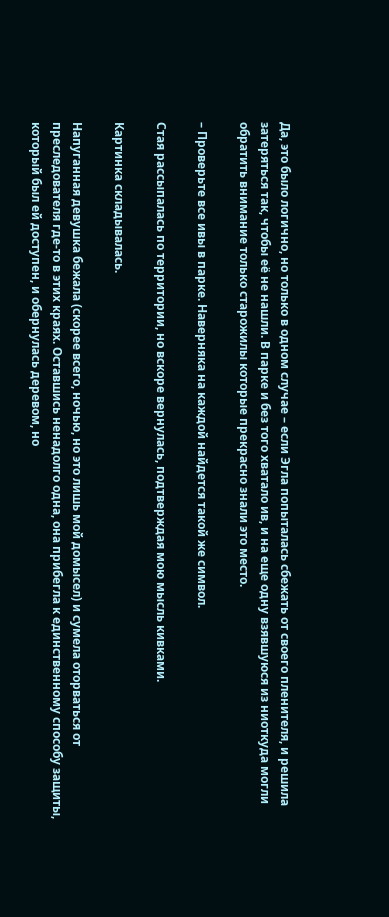Да, это было логично, но только в одном случае – если Эгла попыталась сбежать от своего пленителя, и решила затеряться так, чтобы её не нашли. В парке и без того хватало ив, и на еще одну взявшуюся из ниоткуда могли обратить внимание только старожилы которые прекрасно знали это место.

– Проверьте все ивы в парке. Наверняка на каждой найдется такой же символ.

Стая рассыпалась по территории, но вскоре вернулась, подтверждая мою мысль кивками.

Картинка складывалась.

Напуганная девушка бежала (скорее всего, ночью, но это лишь мой домысел) и сумела оторваться от преследователя где-то в этих краях. Оставшись ненадолго одна, она прибегла к единственному способу защиты, который был ей доступен, и обернулась деревом, но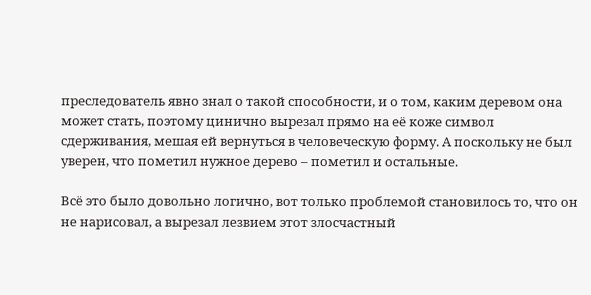преследователь явно знал о такой способности, и о том, каким деревом она может стать, поэтому цинично вырезал прямо на её коже символ сдерживания, мешая ей вернуться в человеческую форму. А поскольку не был уверен, что пометил нужное дерево – пометил и остальные.

Всё это было довольно логично, вот только проблемой становилось то, что он не нарисовал, а вырезал лезвием этот злосчастный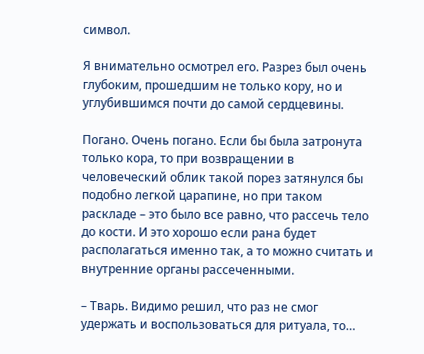символ.

Я внимательно осмотрел его. Разрез был очень глубоким, прошедшим не только кору, но и углубившимся почти до самой сердцевины.

Погано. Очень погано. Если бы была затронута только кора, то при возвращении в человеческий облик такой порез затянулся бы подобно легкой царапине, но при таком раскладе – это было все равно, что рассечь тело до кости. И это хорошо если рана будет располагаться именно так, а то можно считать и внутренние органы рассеченными.

– Тварь. Видимо решил, что раз не смог удержать и воспользоваться для ритуала, то…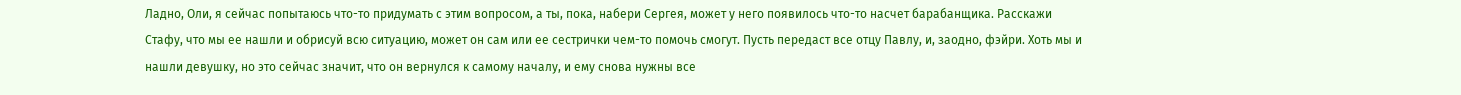Ладно, Оли, я сейчас попытаюсь что-то придумать с этим вопросом, а ты, пока, набери Сергея, может у него появилось что-то насчет барабанщика. Расскажи Стафу, что мы ее нашли и обрисуй всю ситуацию, может он сам или ее сестрички чем-то помочь смогут. Пусть передаст все отцу Павлу, и, заодно, фэйри. Хоть мы и нашли девушку, но это сейчас значит, что он вернулся к самому началу, и ему снова нужны все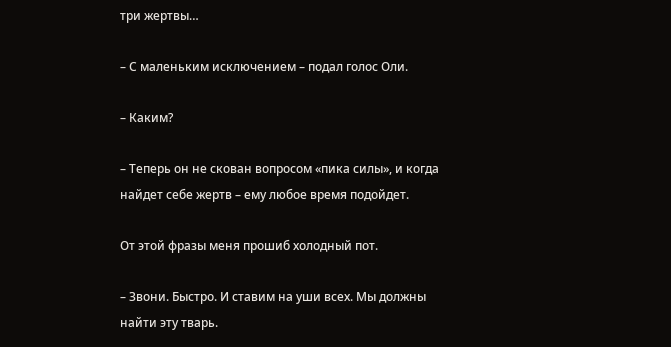три жертвы…

– С маленьким исключением – подал голос Оли.

– Каким?

– Теперь он не скован вопросом «пика силы», и когда найдет себе жертв – ему любое время подойдет.

От этой фразы меня прошиб холодный пот.

– Звони. Быстро. И ставим на уши всех. Мы должны найти эту тварь.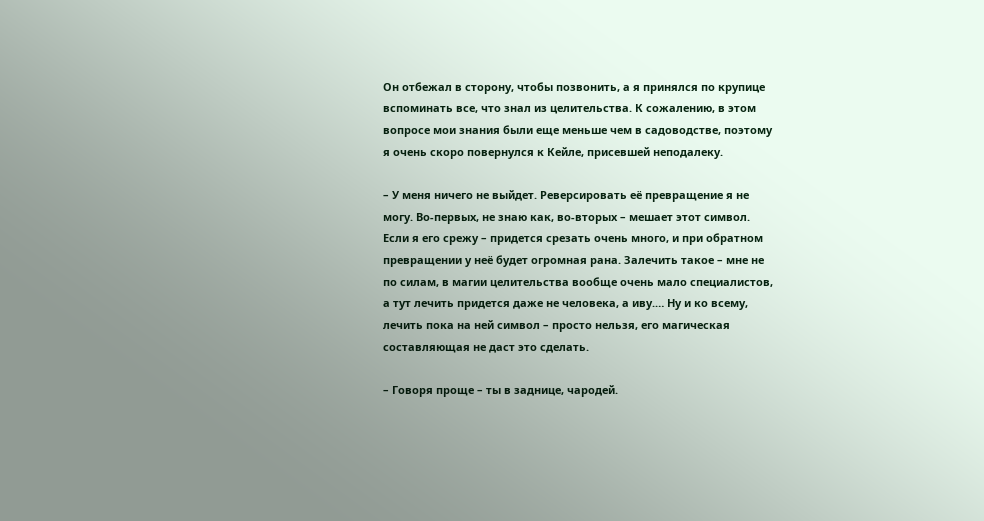Он отбежал в сторону, чтобы позвонить, а я принялся по крупице вспоминать все, что знал из целительства. К сожалению, в этом вопросе мои знания были еще меньше чем в садоводстве, поэтому я очень скоро повернулся к Кейле, присевшей неподалеку.

– У меня ничего не выйдет. Реверсировать её превращение я не могу. Во-первых, не знаю как, во-вторых – мешает этот символ. Если я его срежу – придется срезать очень много, и при обратном превращении у неё будет огромная рана. Залечить такое – мне не по силам, в магии целительства вообще очень мало специалистов, а тут лечить придется даже не человека, а иву.… Ну и ко всему, лечить пока на ней символ – просто нельзя, его магическая составляющая не даст это сделать.

– Говоря проще – ты в заднице, чародей.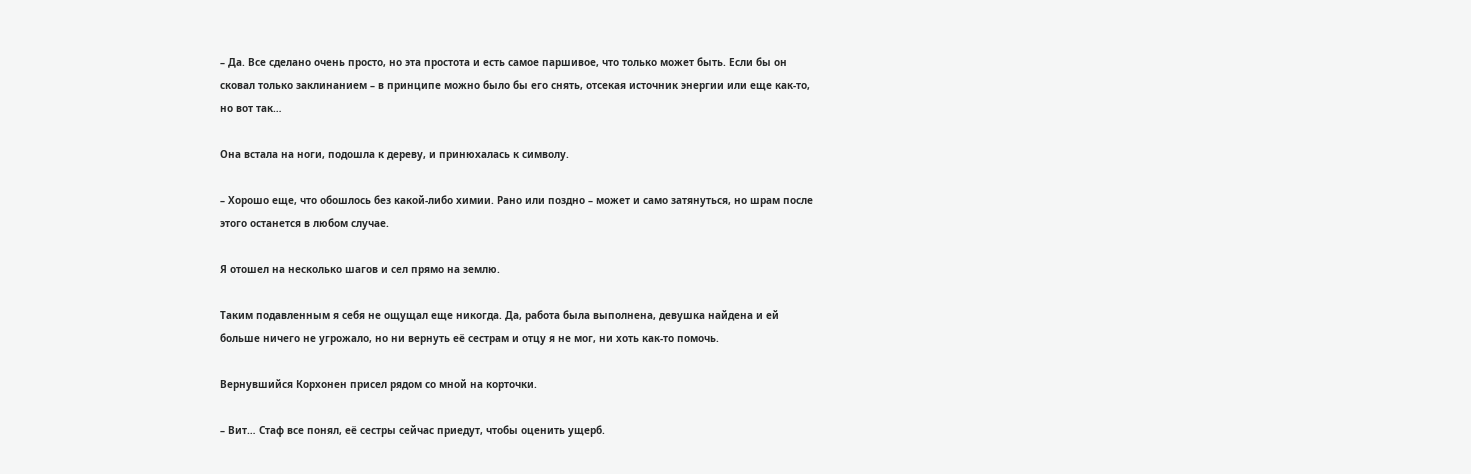– Да. Все сделано очень просто, но эта простота и есть самое паршивое, что только может быть. Если бы он сковал только заклинанием – в принципе можно было бы его снять, отсекая источник энергии или еще как-то, но вот так…

Она встала на ноги, подошла к дереву, и принюхалась к символу.

– Хорошо еще, что обошлось без какой-либо химии. Рано или поздно – может и само затянуться, но шрам после этого останется в любом случае.

Я отошел на несколько шагов и сел прямо на землю.

Таким подавленным я себя не ощущал еще никогда. Да, работа была выполнена, девушка найдена и ей больше ничего не угрожало, но ни вернуть её сестрам и отцу я не мог, ни хоть как-то помочь.

Вернувшийся Корхонен присел рядом со мной на корточки.

– Вит… Стаф все понял, её сестры сейчас приедут, чтобы оценить ущерб.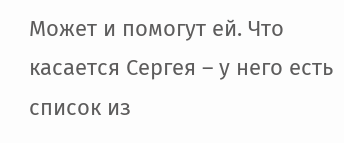Может и помогут ей. Что касается Сергея – у него есть список из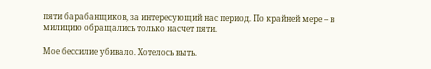пяти барабанщиков, за интересующий нас период. По крайней мере – в милицию обращались только насчет пяти.

Мое бессилие убивало. Хотелось выть.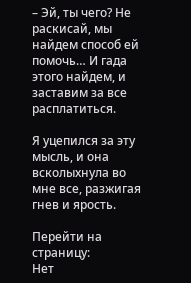– Эй, ты чего? Не раскисай, мы найдем способ ей помочь… И гада этого найдем, и заставим за все расплатиться.

Я уцепился за эту мысль, и она всколыхнула во мне все, разжигая гнев и ярость.

Перейти на страницу:
Нет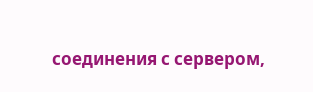соединения с сервером,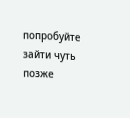попробуйте зайти чуть позже